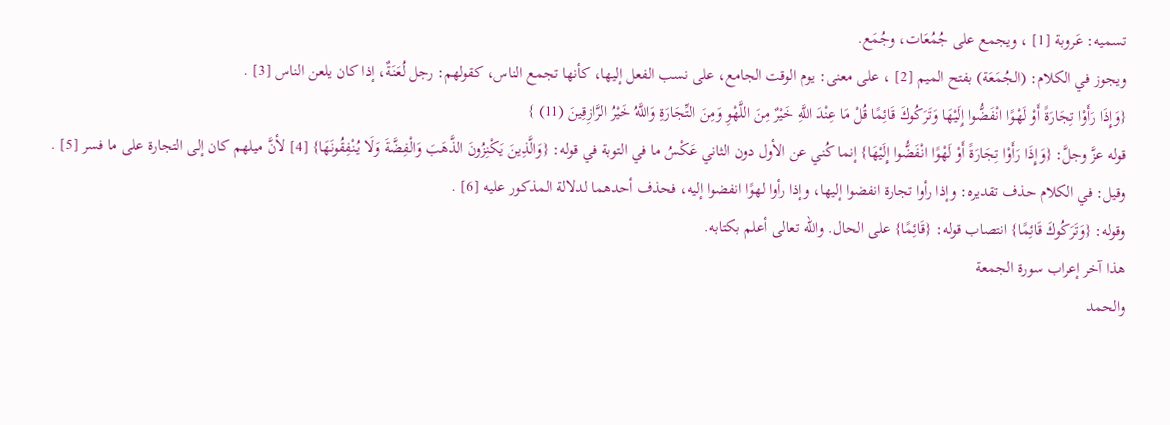تسميه: عَروبة [1] ، ويجمع على جُمُعَات، وجُمَع.
ويجوز في الكلام: (الجُمَعَة) بفتح الميم [2] ، على معنى: يوم الوقت الجامع، على نسب الفعل إليها، كأنها تجمع الناس، كقولهم: رجل لُعَنَةٌ، إذا كان يلعن الناس [3] .
{وَإِذَا رَأَوْا تِجَارَةً أَوْ لَهْوًا انْفَضُّوا إِلَيْهَا وَتَرَكُوكَ قَائِمًا قُلْ مَا عِنْدَ اللَّهِ خَيْرٌ مِنَ اللَّهْوِ وَمِنَ التِّجَارَةِ وَاللَّهُ خَيْرُ الرَّازِقِينَ (11) }
قوله عزَّ وجلَّ: {وَإِذَا رَأَوْا تِجَارَةً أَوْ لَهْوًا انْفَضُّوا إِلَيْهَا} إنما كُني عن الأول دون الثاني عَكْسُ ما في التوبة في قوله: {وَالَّذِينَ يَكْنِزُونَ الذَّهَبَ وَالْفِضَّةَ وَلَا يُنْفِقُونَهَا} [4] لأنَّ ميلهم كان إلى التجارة على ما فسر [5] . وقيل: في الكلام حذف تقديره: وإذا رأوا تجارة انفضوا إليها، وإذا رأوا لهوًا انفضوا إليه، فحذف أحدهما لدلالة المذكور عليه [6] .
وقوله: {وَتَرَكُوكَ قَائِمًا} انتصاب قوله: {قَائِمًا} على الحال. والله تعالى أعلم بكتابه.
هذا آخر إعراب سورة الجمعة
والحمد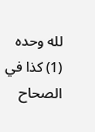لله وحده
(1) كذا في الصحاح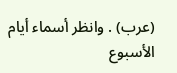(عرب) . وانظر أسماء أيام الأسبوع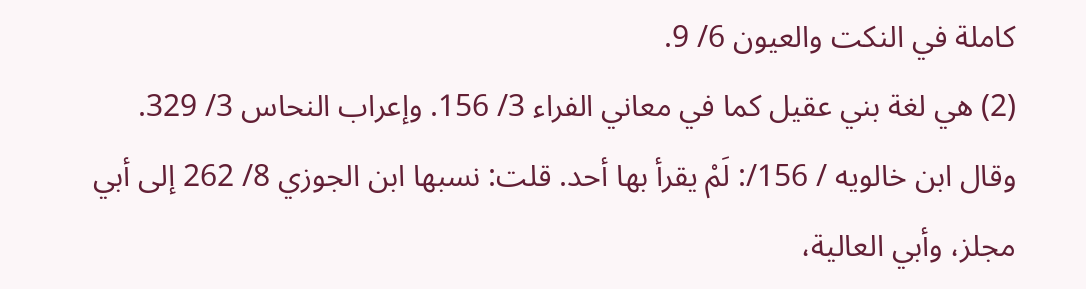كاملة في النكت والعيون 6/ 9.
(2) هي لغة بني عقيل كما في معاني الفراء 3/ 156. وإعراب النحاس 3/ 329. وقال ابن خالويه / 156/: لَمْ يقرأ بها أحد. قلت: نسبها ابن الجوزي 8/ 262 إلى أبي مجلز، وأبي العالية،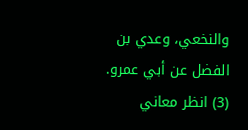والنخعي، وعدي بن الفضل عن أبي عمرو.
(3) انظر معاني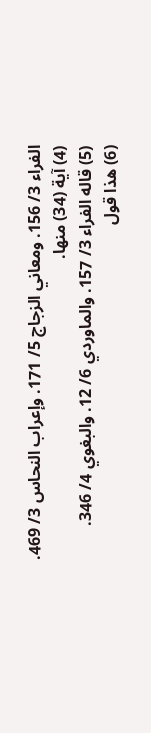الفراء 3/ 156. ومعاني الزجاج 5/ 171. وإعراب النحاس 3/ 469.
(4) آية (34) منها.
(5) قاله الفراء 3/ 157. والماوردي 6/ 12. والبغوي 4/ 346.
(6) هذا قول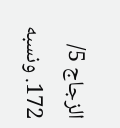الزجاج 5/ 172. ونسبه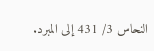النحاس 3/ 431 إلى المبرد.